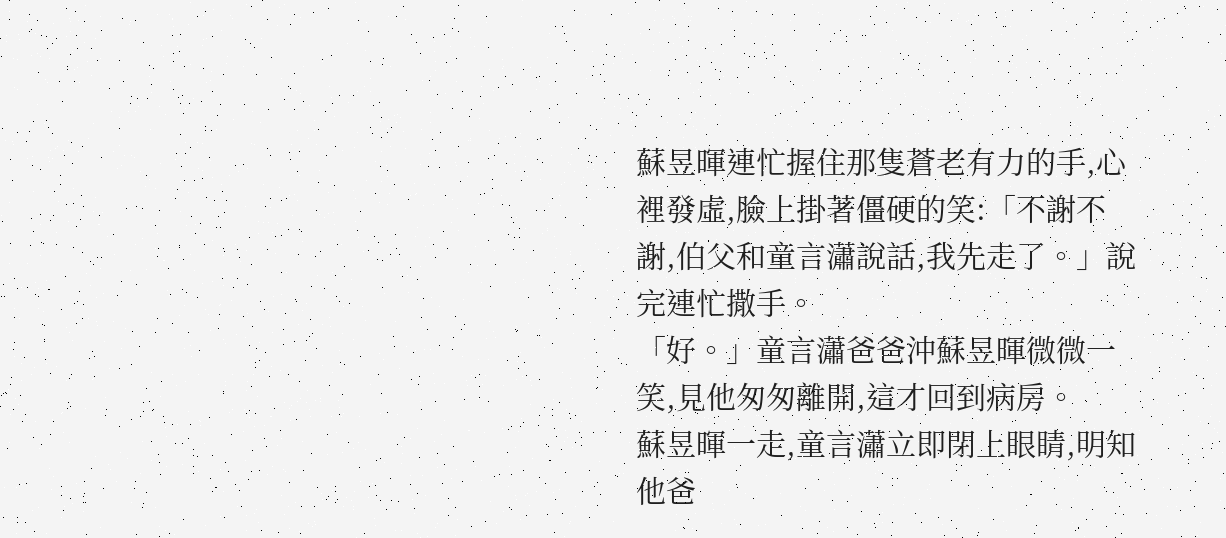蘇昱暉連忙握住那隻蒼老有力的手,心裡發虛,臉上掛著僵硬的笑:「不謝不謝,伯父和童言瀟說話,我先走了。」說完連忙撒手。
「好。」童言瀟爸爸沖蘇昱暉微微一笑,見他匆匆離開,這才回到病房。
蘇昱暉一走,童言瀟立即閉上眼睛,明知他爸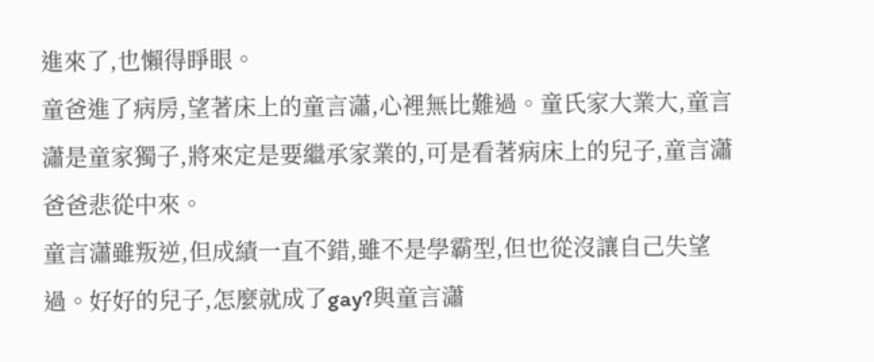進來了,也懶得睜眼。
童爸進了病房,望著床上的童言瀟,心裡無比難過。童氏家大業大,童言瀟是童家獨子,將來定是要繼承家業的,可是看著病床上的兒子,童言瀟爸爸悲從中來。
童言瀟雖叛逆,但成績一直不錯,雖不是學霸型,但也從沒讓自己失望過。好好的兒子,怎麼就成了gay?與童言瀟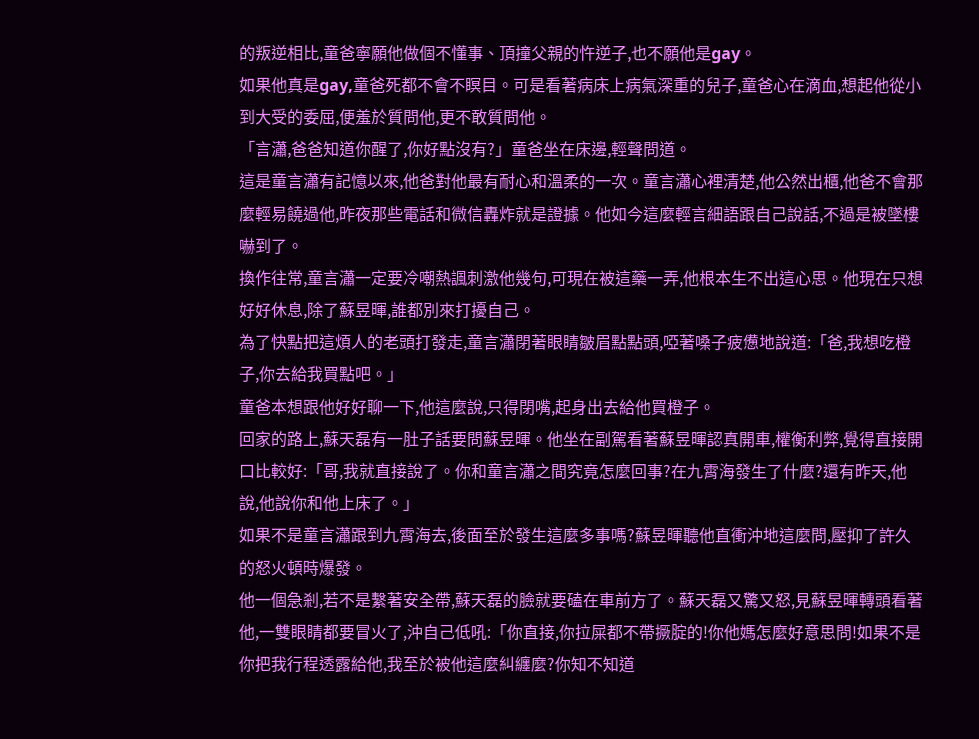的叛逆相比,童爸寧願他做個不懂事、頂撞父親的忤逆子,也不願他是gay。
如果他真是gay,童爸死都不會不瞑目。可是看著病床上病氣深重的兒子,童爸心在滴血,想起他從小到大受的委屈,便羞於質問他,更不敢質問他。
「言瀟,爸爸知道你醒了,你好點沒有?」童爸坐在床邊,輕聲問道。
這是童言瀟有記憶以來,他爸對他最有耐心和溫柔的一次。童言瀟心裡清楚,他公然出櫃,他爸不會那麼輕易饒過他,昨夜那些電話和微信轟炸就是證據。他如今這麼輕言細語跟自己說話,不過是被墜樓嚇到了。
換作往常,童言瀟一定要冷嘲熱諷刺激他幾句,可現在被這藥一弄,他根本生不出這心思。他現在只想好好休息,除了蘇昱暉,誰都別來打擾自己。
為了快點把這煩人的老頭打發走,童言瀟閉著眼睛皺眉點點頭,啞著嗓子疲憊地說道:「爸,我想吃橙子,你去給我買點吧。」
童爸本想跟他好好聊一下,他這麼說,只得閉嘴,起身出去給他買橙子。
回家的路上,蘇天磊有一肚子話要問蘇昱暉。他坐在副駕看著蘇昱暉認真開車,權衡利弊,覺得直接開口比較好:「哥,我就直接說了。你和童言瀟之間究竟怎麼回事?在九霄海發生了什麼?還有昨天,他說,他說你和他上床了。」
如果不是童言瀟跟到九霄海去,後面至於發生這麼多事嗎?蘇昱暉聽他直衝沖地這麼問,壓抑了許久的怒火頓時爆發。
他一個急剎,若不是繫著安全帶,蘇天磊的臉就要磕在車前方了。蘇天磊又驚又怒,見蘇昱暉轉頭看著他,一雙眼睛都要冒火了,沖自己低吼:「你直接,你拉屎都不帶撅腚的!你他媽怎麼好意思問!如果不是你把我行程透露給他,我至於被他這麼糾纏麼?你知不知道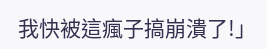我快被這瘋子搞崩潰了!」